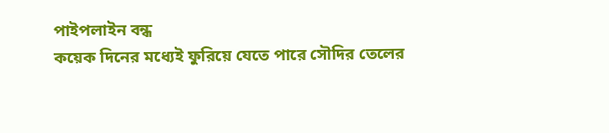পাইপলাইন বন্ধ
কয়েক দিনের মধ্যেই ফুরিয়ে যেতে পারে সৌদির তেলের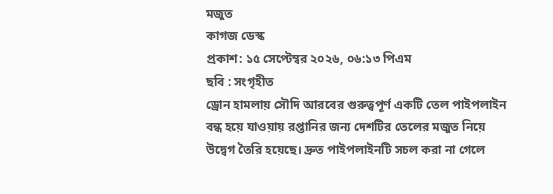মজুত
কাগজ ডেস্ক
প্রকাশ: ১৫ সেপ্টেম্বর ২০২৬, ০৬:১৩ পিএম
ছবি : সংগৃহীত
ড্রোন হামলায় সৌদি আরবের গুরুত্বপূর্ণ একটি তেল পাইপলাইন বন্ধ হয়ে যাওয়ায় রপ্তানির জন্য দেশটির তেলের মজুত নিয়ে উদ্বেগ তৈরি হয়েছে। দ্রুত পাইপলাইনটি সচল করা না গেলে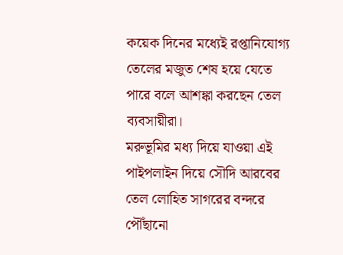কয়েক দিনের মধ্যেই রপ্তানিযোগ্য তেলের মজুত শেষ হয়ে যেতে পারে বলে আশঙ্কা করছেন তেল ব্যবসায়ীরা।
মরুভূমির মধ্য দিয়ে যাওয়া এই পাইপলাইন দিয়ে সৌদি আরবের তেল লোহিত সাগরের বন্দরে পৌঁছানো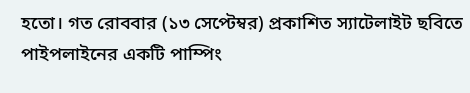হতো। গত রোববার (১৩ সেপ্টেম্বর) প্রকাশিত স্যাটেলাইট ছবিতে পাইপলাইনের একটি পাম্পিং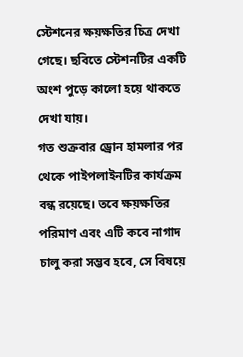স্টেশনের ক্ষয়ক্ষতির চিত্র দেখা গেছে। ছবিতে স্টেশনটির একটি অংশ পুড়ে কালো হয়ে থাকতে দেখা যায়।
গত শুক্রবার ড্রোন হামলার পর থেকে পাইপলাইনটির কার্যক্রম বন্ধ রয়েছে। তবে ক্ষয়ক্ষতির পরিমাণ এবং এটি কবে নাগাদ চালু করা সম্ভব হবে, সে বিষয়ে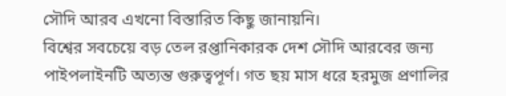সৌদি আরব এখনো বিস্তারিত কিছু জানায়নি।
বিশ্বের সবচেয়ে বড় তেল রপ্তানিকারক দেশ সৌদি আরবের জন্য পাইপলাইনটি অত্যন্ত গুরুত্বপূর্ণ। গত ছয় মাস ধরে হরমুজ প্রণালির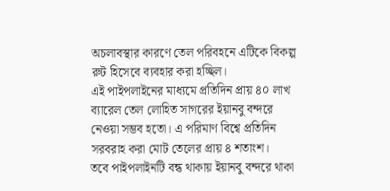অচলাবস্থার কারণে তেল পরিবহনে এটিকে বিকল্প রুট হিসেবে ব্যবহার করা হচ্ছিল।
এই পাইপলাইনের মাধ্যমে প্রতিদিন প্রায় ৪০ লাখ ব্যারেল তেল লোহিত সাগরের ইয়ানবু বন্দরে নেওয়া সম্ভব হতো। এ পরিমাণ বিশ্বে প্রতিদিন সরবরাহ করা মোট তেলের প্রায় ৪ শতাংশ।
তবে পাইপলাইনটি বন্ধ থাকায় ইয়ানবু বন্দরে থাকা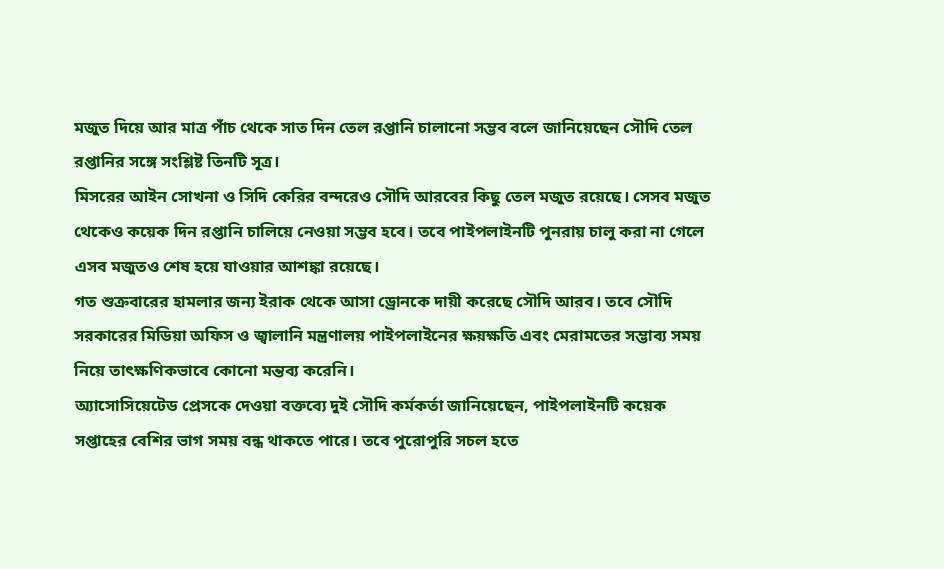মজুত দিয়ে আর মাত্র পাঁচ থেকে সাত দিন তেল রপ্তানি চালানো সম্ভব বলে জানিয়েছেন সৌদি তেল রপ্তানির সঙ্গে সংশ্লিষ্ট তিনটি সূত্র।
মিসরের আইন সোখনা ও সিদি কেরির বন্দরেও সৌদি আরবের কিছু তেল মজুত রয়েছে। সেসব মজুত থেকেও কয়েক দিন রপ্তানি চালিয়ে নেওয়া সম্ভব হবে। তবে পাইপলাইনটি পুনরায় চালু করা না গেলে এসব মজুতও শেষ হয়ে যাওয়ার আশঙ্কা রয়েছে।
গত শুক্রবারের হামলার জন্য ইরাক থেকে আসা ড্রোনকে দায়ী করেছে সৌদি আরব। তবে সৌদি সরকারের মিডিয়া অফিস ও জ্বালানি মন্ত্রণালয় পাইপলাইনের ক্ষয়ক্ষতি এবং মেরামতের সম্ভাব্য সময় নিয়ে তাৎক্ষণিকভাবে কোনো মন্তব্য করেনি।
অ্যাসোসিয়েটেড প্রেসকে দেওয়া বক্তব্যে দুই সৌদি কর্মকর্তা জানিয়েছেন, পাইপলাইনটি কয়েক সপ্তাহের বেশির ভাগ সময় বন্ধ থাকতে পারে। তবে পুরোপুরি সচল হতে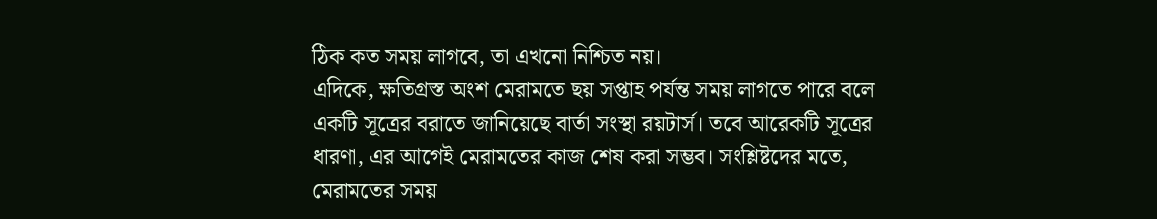ঠিক কত সময় লাগবে, তা এখনো নিশ্চিত নয়।
এদিকে, ক্ষতিগ্রস্ত অংশ মেরামতে ছয় সপ্তাহ পর্যন্ত সময় লাগতে পারে বলে একটি সূত্রের বরাতে জানিয়েছে বার্তা সংস্থা রয়টার্স। তবে আরেকটি সূত্রের ধারণা, এর আগেই মেরামতের কাজ শেষ করা সম্ভব। সংশ্লিষ্টদের মতে, মেরামতের সময়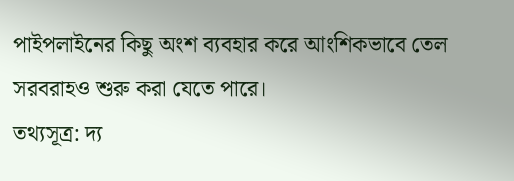পাইপলাইনের কিছু অংশ ব্যবহার করে আংশিকভাবে তেল সরবরাহও শুরু করা যেতে পারে।
তথ্যসূত্র: দ্য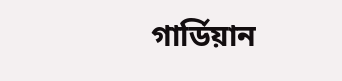গার্ডিয়ান